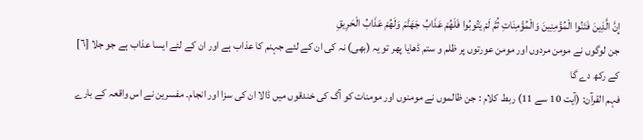إِنَّ الَّذِينَ فَتَنُوا الْمُؤْمِنِينَ وَالْمُؤْمِنَاتِ ثُمَّ لَمْ يَتُوبُوا فَلَهُمْ عَذَابُ جَهَنَّمَ وَلَهُمْ عَذَابُ الْحَرِيقِ
جن لوگوں نے مومن مردوں اور مومن عورتوں پر ظلم و ستم ڈھایا پھر تو یہ (بھی) نہ کی ان کے لئے جہنم کا عذاب ہے اور ان کے لئے ایسا عذاب ہے جو جلا [٦] کے رکھ دے گا
فہم القرآن: (آیت 10 سے 11) ربط کلام : جن ظالموں نے مومنوں اور مومنات کو آگ کی خندقوں میں ڈالا ان کی سزا اور انجام۔ مفسرین نے اس واقعہ کے بارے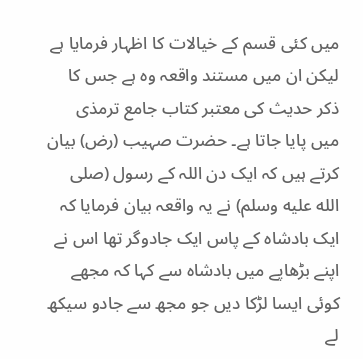میں کئی قسم کے خیالات کا اظہار فرمایا ہے لیکن ان میں مستند واقعہ وہ ہے جس کا ذکر حدیث کی معتبر کتاب جامع ترمذی میں پایا جاتا ہے۔ حضرت صہیب (رض) بیان کرتے ہیں کہ ایک دن اللہ کے رسول (صلى الله عليه وسلم) نے یہ واقعہ بیان فرمایا کہ ایک بادشاہ کے پاس ایک جادوگر تھا اس نے اپنے بڑھاپے میں بادشاہ سے کہا کہ مجھے کوئی ایسا لڑکا دیں جو مجھ سے جادو سیکھ لے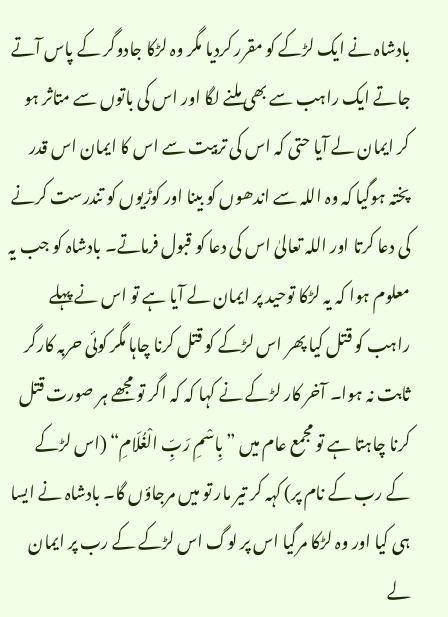بادشاہ نے ایک لڑکے کو مقرر کردیا مگر وہ لڑکا جادوگر کے پاس آتے جاتے ایک راہب سے بھی ملنے لگا اور اس کی باتوں سے متاثر ہو کر ایمان لے آیا حتی کہ اس کی تربیت سے اس کا ایمان اس قدر پختہ ہوگیا کہ وہ اللہ سے اندھوں کو بینا اور کوڑیوں کو تندرست کرنے کی دعا کرتا اور اللہ تعالیٰ اس کی دعا کو قبول فرماتے۔ بادشاہ کو جب یہ معلوم ہوا کہ یہ لڑکا توحید پر ایمان لے آیا ہے تو اس نے پہلے راہب کو قتل کیا پھر اس لڑکے کو قتل کرنا چاہا مگر کوئی حربہ کارگر ثابت نہ ہوا۔ آخر کار لڑکے نے کہا کہ کہ اگر تو مجھے ہر صورت قتل کرنا چاہتا ہے تو مجمع عام میں ” بِاسْمِ رَبِّ الْغُلَامِ“ (اس لڑکے کے رب کے نام پر) کہہ کر تیر مار تو میں مرجاؤں گا۔ بادشاہ نے ایسا ہی کیا اور وہ لڑکا مرگیا اس پر لوگ اس لڑکے کے رب پر ایمان لے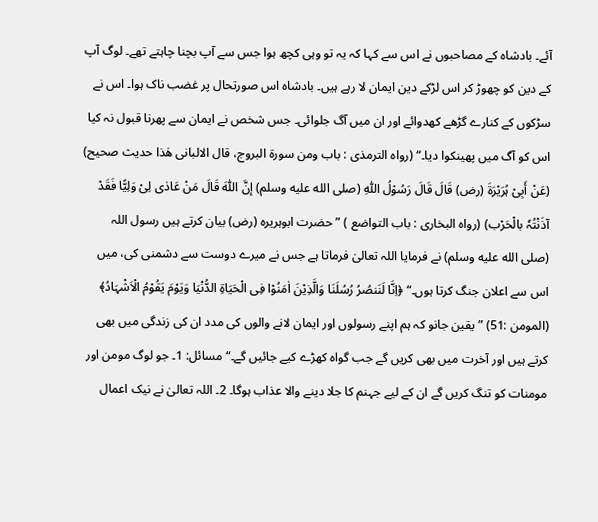آئے۔ بادشاہ کے مصاحبوں نے اس سے کہا کہ یہ تو وہی کچھ ہوا جس سے آپ بچنا چاہتے تھے۔ لوگ آپ کے دین کو چھوڑ کر اس لڑکے دین ایمان لا رہے ہیں۔ بادشاہ اس صورتحال پر غضب ناک ہوا۔ اس نے سڑکوں کے کنارے گڑھے کھدوائے اور ان میں آگ جلوائی۔ جس شخص نے ایمان سے پھرنا قبول نہ کیا اس کو آگ میں پھینکوا دیا۔“ (رواہ الترمذی : باب ومن سورۃ البروج، قال الالبانی ھٰذا حدیث صحیح) (عَنْ أَبِیْ ہُرَیْرَۃَ (رض) قَالَ قَالَ رَسُوْلُ اللّٰہِ (صلى الله عليه وسلم) إنَّ اللّٰہَ قَالَ مَنْ عَادٰی لِیْ وَلِیًّا فَقَدْ آذَنْتُہٗ بالْحَرْب) (رواہ البخاری : باب التواضع ) ” حضرت ابوہریرہ (رض) بیان کرتے ہیں رسول اللہ (صلى الله عليه وسلم) نے فرمایا اللہ تعالیٰ فرماتا ہے جس نے میرے دوست سے دشمنی کی، میں اس سے اعلان جنگ کرتا ہوں۔“ ﴿اِنَّا لَنَنصُرُ رُسُلَنَا وَالَّذِیْنَ اٰمَنُوْا فِی الْحَیَاۃِ الدُّنْیَا وَیَوْمَ یَقُوْمُ الْاَشْہَادُ﴾ (المومن :51) ” یقین جانو کہ ہم اپنے رسولوں اور ایمان لانے والوں کی مدد ان کی زندگی میں بھی کرتے ہیں اور آخرت میں بھی کریں گے جب گواہ کھڑے کیے جائیں گے۔“ مسائل: 1۔ جو لوگ مومن اور مومنات کو تنگ کریں گے ان کے لیے جہنم کا جلا دینے والا عذاب ہوگا۔ 2۔ اللہ تعالیٰ نے نیک اعمال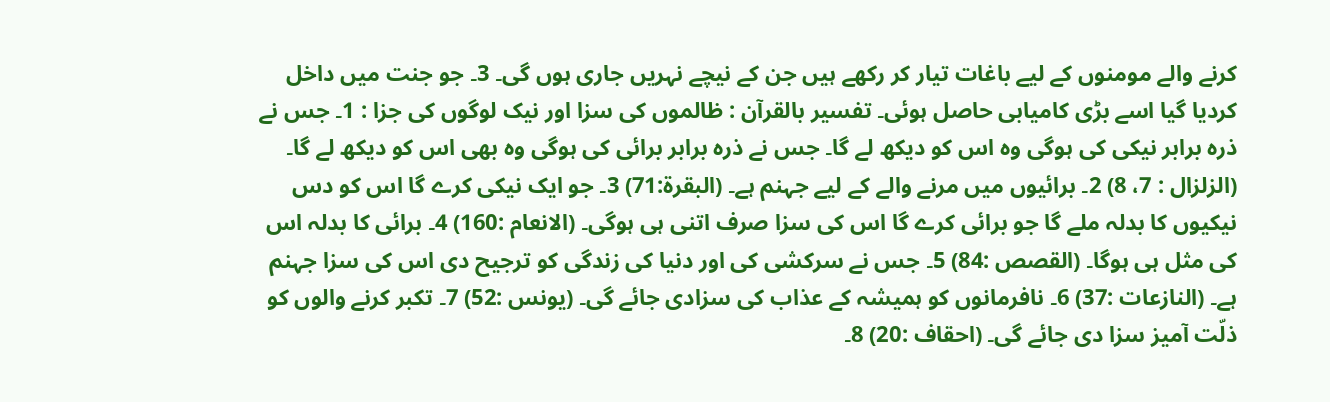کرنے والے مومنوں کے لیے باغات تیار کر رکھے ہیں جن کے نیچے نہریں جاری ہوں گی۔ 3۔ جو جنت میں داخل کردیا گیا اسے بڑی کامیابی حاصل ہوئی۔ تفسیر بالقرآن : ظالموں کی سزا اور نیک لوگوں کی جزا : 1۔ جس نے ذرہ برابر نیکی کی ہوگی وہ اس کو دیکھ لے گا۔ جس نے ذرہ برابر برائی کی ہوگی وہ بھی اس کو دیکھ لے گا۔ (الزلزال : 7، 8) 2۔ برائیوں میں مرنے والے کے لیے جہنم ہے۔ (البقرۃ:71) 3۔ جو ایک نیکی کرے گا اس کو دس نیکیوں کا بدلہ ملے گا جو برائی کرے گا اس کی سزا صرف اتنی ہی ہوگی۔ (الانعام :160) 4۔ برائی کا بدلہ اس کی مثل ہی ہوگا۔ (القصص :84) 5۔ جس نے سرکشی کی اور دنیا کی زندگی کو ترجیح دی اس کی سزا جہنم ہے۔ (النازعات :37) 6۔ نافرمانوں کو ہمیشہ کے عذاب کی سزادی جائے گی۔ (یونس :52) 7۔ تکبر کرنے والوں کو ذلّت آمیز سزا دی جائے گی۔ (احقاف :20) 8۔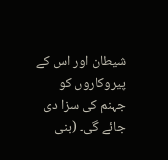شیطان اور اس کے پیروکاروں کو جہنم کی سزا دی جائے گی۔ (بنی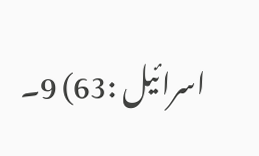اسرائیل :63) 9۔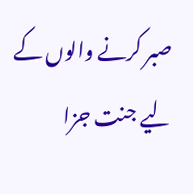صبر کرنے والوں کے لیے جنت جزا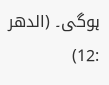ہوگی۔ (الدھر :12)